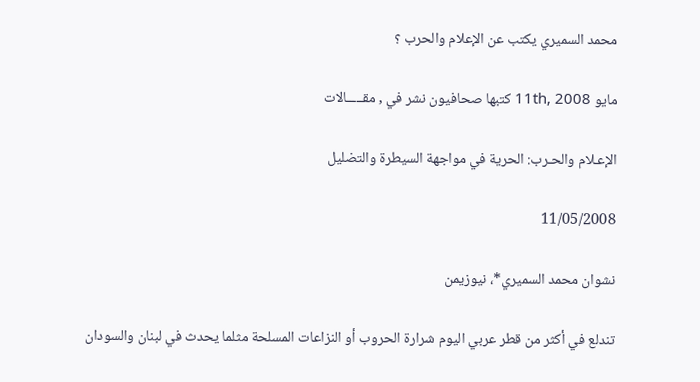محمد السميري يكتب عن الإعلام والحرب ؟

مايو 11th, 2008 كتبها صحافيون نشر في , مقـــــالات

الإعـلام والحـرب: الحرية في مواجهة السيطرة والتضليل

11/05/2008

نشوان محمد السميري*، نيوزيمن

تندلع في أكثر من قطر عربي اليوم شرارة الحروب أو النزاعات المسلحة مثلما يحدث في لبنان والسودان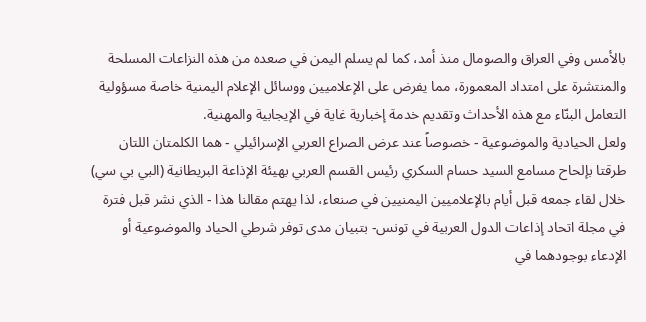بالأمس وفي العراق والصومال منذ أمد، كما لم يسلم اليمن في صعده من هذه النزاعات المسلحة والمنتشرة على امتداد المعمورة، مما يفرض على الإعلاميين ووسائل الإعلام اليمنية خاصة مسؤولية التعامل البنّاء مع هذه الأحداث وتقديم خدمة إخبارية غاية في الإيجابية والمهنية.
ولعل الحيادية والموضوعية - خصوصاً عند عرض الصراع العربي الإسرائيلي - هما الكلمتان اللتان طرقتا بإلحاح مسامع السيد حسام السكري رئيس القسم العربي بهيئة الإذاعة البريطانية (البي بي سي) خلال لقاء جمعه قبل أيام بالإعلاميين اليمنيين في صنعاء، لذا يهتم مقالنا هذا - الذي نشر قبل فترة في مجلة اتحاد إذاعات الدول العربية في تونس- بتبيان مدى توفر شرطي الحياد والموضوعية أو الإدعاء بوجودهما في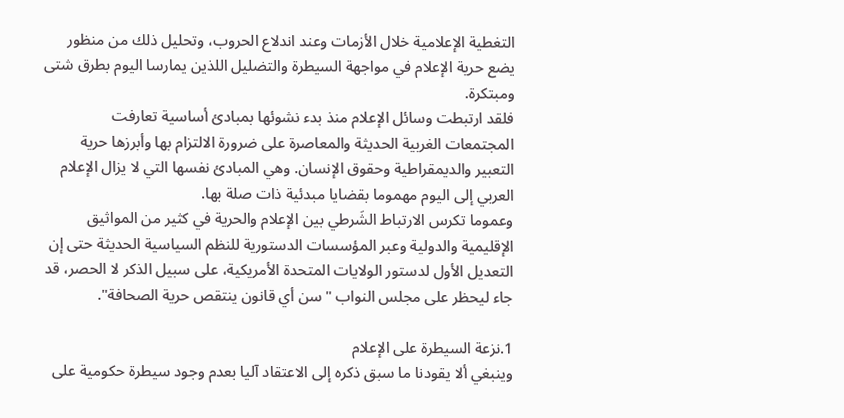التغطية الإعلامية خلال الأزمات وعند اندلاع الحروب، وتحليل ذلك من منظور يضع حرية الإعلام في مواجهة السيطرة والتضليل اللذين يمارسا اليوم بطرق شتى ومبتكرة.
فلقد ارتبطت وسائل الإعلام منذ بدء نشوئها بمبادئ أساسية تعارفت المجتمعات الغربية الحديثة والمعاصرة على ضرورة الالتزام بها وأبرزها حرية التعبير والديمقراطية وحقوق الإنسان. وهي المبادئ نفسها التي لا يزال الإعلام العربي إلى اليوم مهموما بقضايا مبدئية ذات صلة بها.
وعموما تكرس الارتباط الشَرطي بين الإعلام والحرية في كثير من المواثيق الإقليمية والدولية وعبر المؤسسات الدستورية للنظم السياسية الحديثة حتى إن التعديل الأول لدستور الولايات المتحدة الأمريكية، على سبيل الذكر لا الحصر، قد جاء ليحظر على مجلس النواب " سن أي قانون ينتقص حرية الصحافة".

1.نزعة السيطرة على الإعلام
وينبغي ألا يقودنا ما سبق ذكره إلى الاعتقاد آليا بعدم وجود سيطرة حكومية على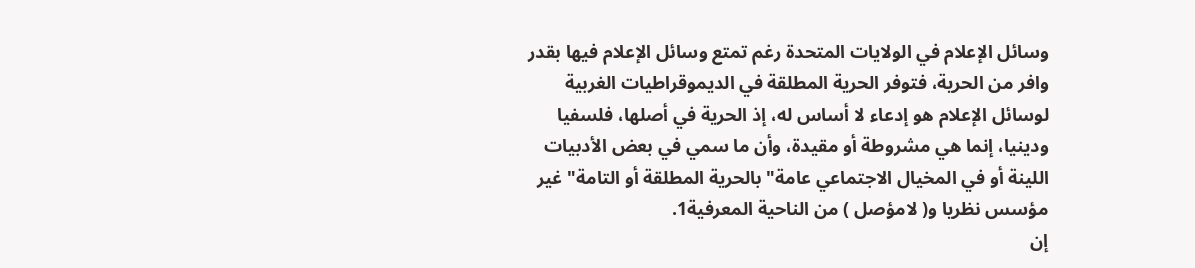وسائل الإعلام في الولايات المتحدة رغم تمتع وسائل الإعلام فيها بقدر وافر من الحرية، فتوفر الحرية المطلقة في الديموقراطيات الغربية لوسائل الإعلام هو إدعاء لا أساس له، إذ الحرية في أصلها، فلسفيا ودينيا، إنما هي مشروطة أو مقيدة، وأن ما سمي في بعض الأدبيات اللينة أو في المخيال الاجتماعي عامة" بالحرية المطلقة أو التامة" غير مؤسس نظريا و( لامؤصل ) من الناحية المعرفية1.
إن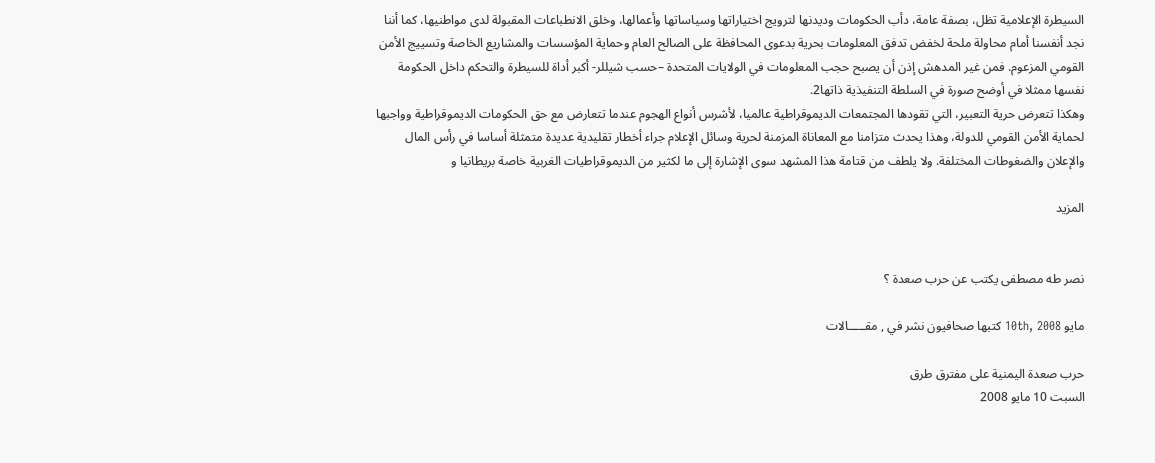السيطرة الإعلامية تظل، بصفة عامة، دأب الحكومات وديدنها لترويج اختياراتها وسياساتها وأعمالها، وخلق الانطباعات المقبولة لدى مواطنيها، كما أننا نجد أنفسنا أمام محاولة ملحة لخفض تدفق المعلومات بحرية بدعوى المحافظة على الصالح العام وحماية المؤسسات والمشاريع الخاصة وتسييج الأمن القومي المزعوم. فمن غير المدهش إذن أن يصبح حجب المعلومات في الولايات المتحدة –حسب شيللر- أكبر أداة للسيطرة والتحكم داخل الحكومة نفسها ممثلا في أوضح صورة في السلطة التنفيذية ذاتها2.
وهكذا تتعرض حرية التعبير، التي تقودها المجتمعات الديموقراطية عالميا، لأشرس أنواع الهجوم عندما تتعارض مع حق الحكومات الديموقراطية وواجبها لحماية الأمن القومي للدولة، وهذا يحدث متزامنا مع المعاناة المزمنة لحرية وسائل الإعلام جراء أخطار تقليدية عديدة متمثلة أساسا في رأس المال والإعلان والضغوطات المختلفة. ولا يلطف من قتامة هذا المشهد سوى الإشارة إلى ما لكثير من الديموقراطيات الغربية خاصة بريطانيا و

المزيد


نصر طه مصطفى يكتب عن حرب صعدة ؟

مايو 10th, 2008 كتبها صحافيون نشر في , مقـــــالات

حرب صعدة اليمنية على مفترق طرق
السبت 10 مايو 2008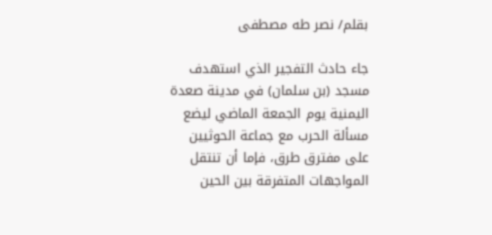بقلم/ نصر طه مصطفى

جاء حادث التفجير الذي استهدف مسجد (بن سلمان) في مدينة صعدة اليمنية يوم الجمعة الماضي ليضع مسألة الحرب مع جماعة الحوثيين على مفترق طرق، فإما أن تنتقل المواجهات المتفرقة بين الحين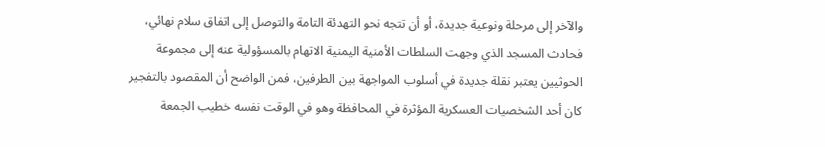والآخر إلى مرحلة ونوعية جديدة، أو أن تتجه نحو التهدئة التامة والتوصل إلى اتفاق سلام نهائي، فحادث المسجد الذي وجهت السلطات الأمنية اليمنية الاتهام بالمسؤولية عنه إلى مجموعة الحوثيين يعتبر نقلة جديدة في أسلوب المواجهة بين الطرفين، فمن الواضح أن المقصود بالتفجير كان أحد الشخصيات العسكرية المؤثرة في المحافظة وهو في الوقت نفسه خطيب الجمعة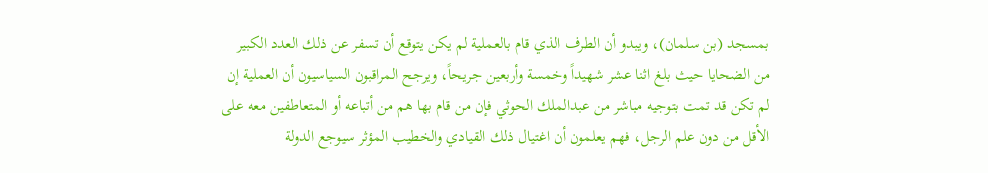بمسجد (بن سلمان)، ويبدو أن الطرف الذي قام بالعملية لم يكن يتوقع أن تسفر عن ذلك العدد الكبير من الضحايا حيث بلغ اثنا عشر شهيداً وخمسة وأربعين جريحاً، ويرجح المراقبون السياسيون أن العملية إن لم تكن قد تمت بتوجيه مباشر من عبدالملك الحوثي فإن من قام بها هم من أتباعه أو المتعاطفين معه على الأقل من دون علم الرجل، فهم يعلمون أن اغتيال ذلك القيادي والخطيب المؤثر سيوجع الدولة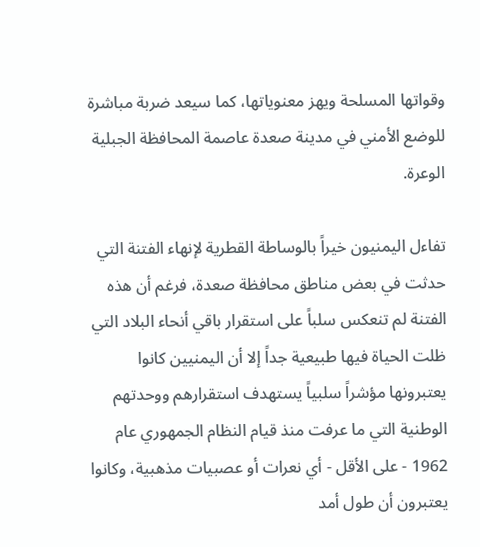وقواتها المسلحة ويهز معنوياتها، كما سيعد ضربة مباشرة للوضع الأمني في مدينة صعدة عاصمة المحافظة الجبلية الوعرة.

تفاءل اليمنيون خيراً بالوساطة القطرية لإنهاء الفتنة التي حدثت في بعض مناطق محافظة صعدة، فرغم أن هذه الفتنة لم تنعكس سلباً على استقرار باقي أنحاء البلاد التي ظلت الحياة فيها طبيعية جداً إلا أن اليمنيين كانوا يعتبرونها مؤشراً سلبياً يستهدف استقرارهم ووحدتهم الوطنية التي ما عرفت منذ قيام النظام الجمهوري عام 1962 - على الأقل - أي نعرات أو عصبيات مذهبية، وكانوا يعتبرون أن طول أمد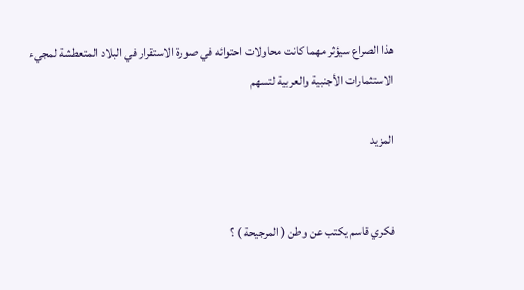هذا الصراع سيؤثر مهما كانت محاولات احتوائه في صورة الاستقرار في البلاد المتعطشة لمجيء الاستثمارات الأجنبية والعربية لتسهم

المزيد


فكري قاسم يكتب عن وطن ( المرجيحة ) ؟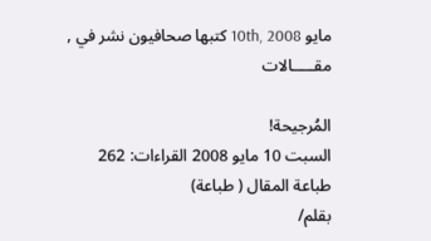مايو 10th, 2008 كتبها صحافيون نشر في , مقـــــالات

المُرجيحة!
السبت 10 مايو 2008 القراءات: 262
طباعة المقال ( طباعة)
بقلم/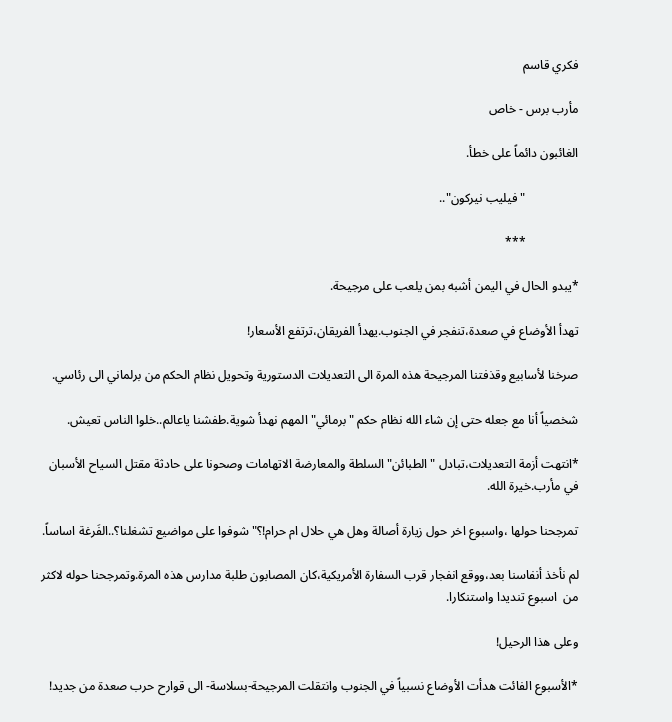فكري قاسم

مأرب برس - خاص

الغائبون دائماً على خطأ.

                 "فيليب نيركون"..

                 ***

*يبدو الحال في اليمن أشبه بمن يلعب على مرجيحة.

تهدأ الأوضاع في صعدة،تنفجر في الجنوب.يهدأ الفريقان،ترتفع الأسعار!

صرخنا لأسابيع وقذفتنا المرجيحة هذه المرة الى التعديلات الدستورية وتحويل نظام الحكم من برلماني الى رئاسي.

شخصياً أنا مع جعله حتى إن شاء الله نظام حكم "برمائي" المهم نهدأ شوية.طفشنا ياعالم..خلوا الناس تعيش.

*انتهت أزمة التعديلات،تبادل "الطبائن" السلطة والمعارضة الاتهامات وصحونا على حادثة مقتل السياح الأسبان في مأرب.خيرة الله.

تمرجحنا حولها ،واسبوع اخر حول زيارة أصالة وهل هي حلال ام حرام!؟"شوفوا على مواضيع تشغلنا؟..الفَرغة اساساً.

لم نأخذ أنفاسنا بعد،ووقع انفجار قرب السفارة الأمريكية،كان المصابون طلبة مدارس هذه المرة.وتمرجحنا حوله لاكثر من  اسبوع تنديدا واستنكارا.

وعلى هذا الرحيل!

*الأسبوع الفائت هدأت الأوضاع نسبياً في الجنوب وانتقلت المرجيحة-بسلاسة- الى قوارح حرب صعدة من جديد!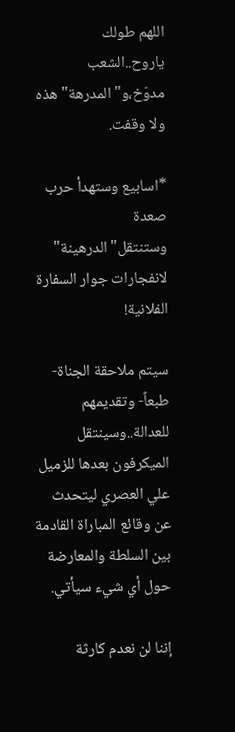اللهم طولك ياروح..الشعب مدوّخ،و"المدرهة" هذه ولا وقفت.

*اسابيع وستهدأ حرب صعدة وستنتقل"الدرهينة" لانفجارات جوار السفارة الفلانية!

سيتم ملاحقة الجناة-طبعاً- وتقديمهم للعدالة..وسينتقل الميكرفون بعدها للزميل علي العصري ليتحدث عن وقائع المباراة القادمة بين السلطة والمعارضة حول أي شيء سيأتي.

إننا لن نعدم كارثة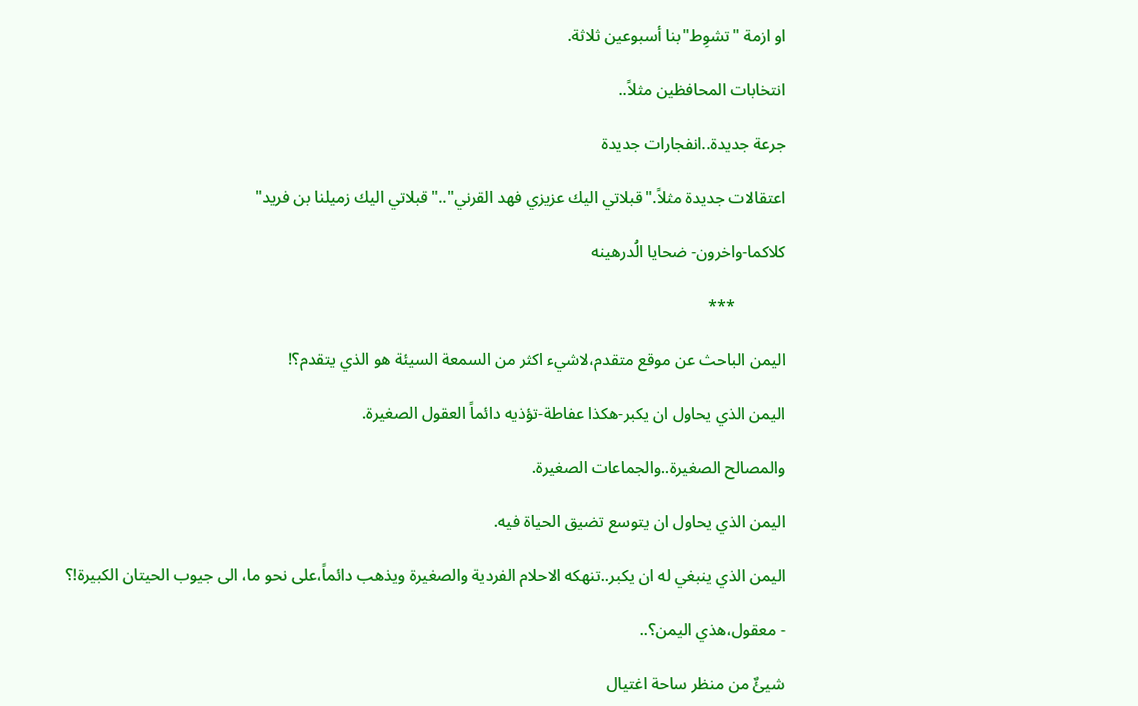او ازمة "تشوِط"بنا أسبوعين ثلاثة.

انتخابات المحافظين مثلاً..

جرعة جديدة..انفجارات جديدة

اعتقالات جديدة مثلاً."قبلاتي اليك عزيزي فهد القرني".."قبلاتي اليك زميلنا بن فريد"

كلاكما-واخرون- ضحايا الُدرهينه

            ***

اليمن الباحث عن موقع متقدم،لاشيء اكثر من السمعة السيئة هو الذي يتقدم؟!

اليمن الذي يحاول ان يكبر-هكذا عفاطة-تؤذيه دائماً العقول الصغيرة.

والمصالح الصغيرة..والجماعات الصغيرة.

اليمن الذي يحاول ان يتوسع تضيق الحياة فيه.

اليمن الذي ينبغي له ان يكبر..تنهكه الاحلام الفردية والصغيرة ويذهب دائماً،على نحو ما، الى جيوب الحيتان الكبيرة!؟

- معقول،هذي اليمن؟..

شيئٌ من منظر ساحة اغتيال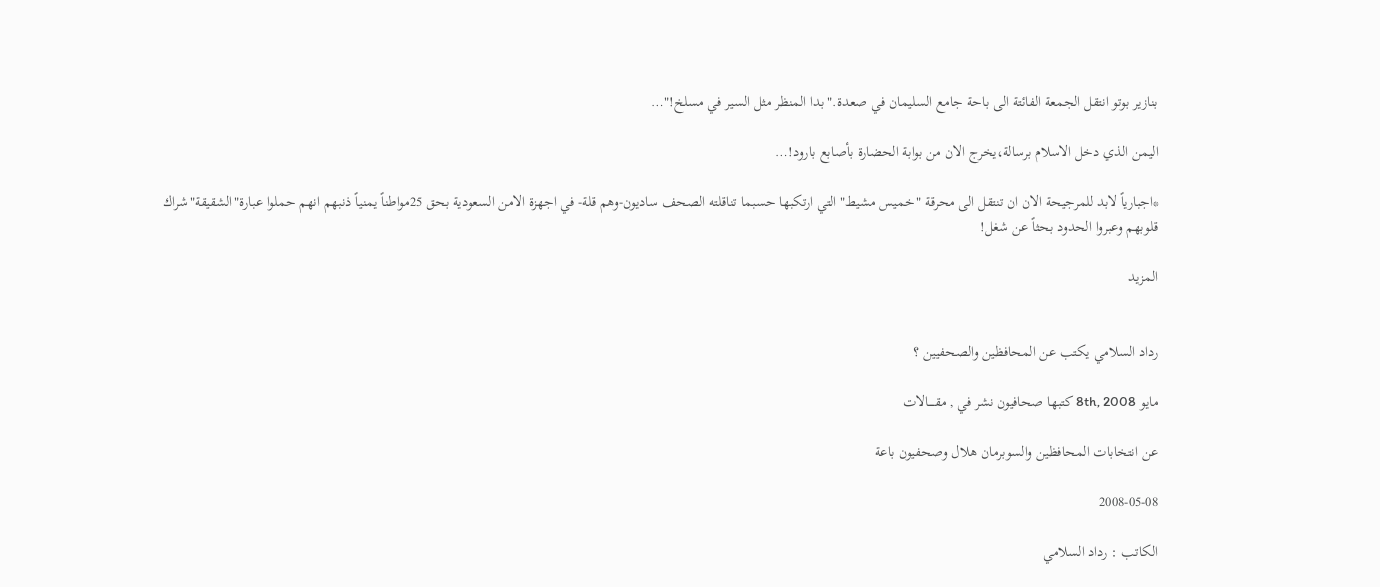بنازير بوتو انتقل الجمعة الفائتة الى باحة جامع السليمان في صعدة."بدا المنظر مثل السير في مسلخ!"…

اليمن الذي دخل الاسلام برسالة،يخرج الان من بوابة الحضارة بأصابع بارود!…

*اجبارياً لابد للمرجيحة الان ان تنتقل الى محرقة "خميس مشيط" التي ارتكبها حسبما تناقلته الصحف ساديون-وهم قلة- في اجهزة الامن السعودية بحق 25مواطناً يمنياً ذنبهم انهم حملوا عبارة"الشقيقة"شراك قلوبهم وعبروا الحدود بحثاً عن شغل!

المزيد


رداد السلامي يكتب عن المحافظين والصحفيين ؟

مايو 8th, 2008 كتبها صحافيون نشر في , مقـــــالات

عن انتخابات المحافظين والسوبرمان هلال وصحفيون باعة

2008-05-08

الكاتب : رداد السلامي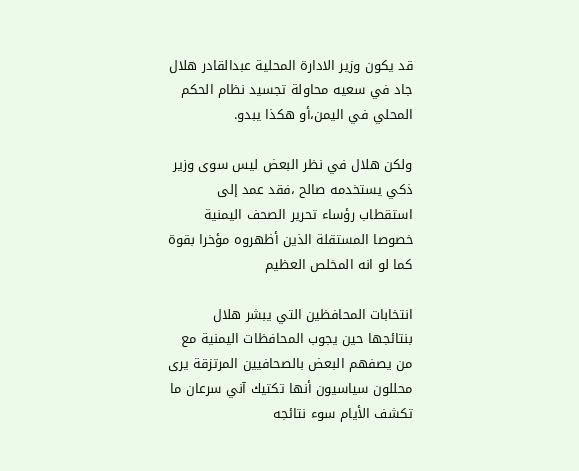قد يكون وزير الادارة المحلية عبدالقادر هلال جاد في سعيه محاولة تجسيد نظام الحكم المحلي في اليمن،أو هكذا يبدو.

ولكن هلال في نظر البعض ليس سوى وزير ذكي يستخدمه صالح ،فقد عمد إلى استقطاب رؤساء تحرير الصحف اليمنية خصوصا المستقلة الذين أظهروه مؤخرا بقوة كما لو انه المخلص العظيم

انتخابات المحافظين التي يبشر هلال بنتائجها حين يجوب المحافظات اليمنية مع من يصفهم البعض بالصحافيين المرتزقة يرى محللون سياسيون أنها تكتيك آني سرعان ما تكشف الأيام سوء نتائجه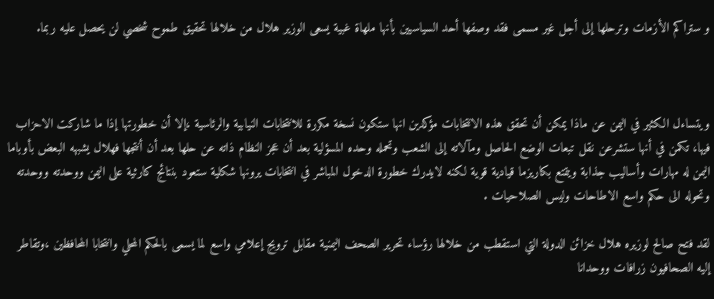و ستراكم الأزمات وترحلها إلى أجل غير مسمى فقد وصفها أحد السياسيين بأنها ملهاة غبية يسعى الوزير هلال من خلالها تحقيق طموح شخصي لن يحصل عليه ربما.



ويتساءل الكثير في اليمن عن ماذا يمكن أن تحقق هذه الانتخابات مؤكدين انها ستكون نسخة مكررة للانتخابات النيابية والرئاسية ،إلا أن خطورتها إذا ما شاركت الاحزاب فيها، تكمن في أنها ستشرعن نقل تبعات الوضع الحاصل ومآلاته إلى الشعب وتحمله وحده المسؤلية بعد أن عجز النظام ذاته عن حلها بعد أن أنتجها فهلال يشبهه البعض بأوباما اليمن له مهارات وأساليب جذابة ويتمتع بكاريزما قيادية قوية لكنه لايدرك خطورة الدخول المباشر في انتخابات يرونها شكلية ستعود بنتائج كارثية على اليمن ووحدته ووحدته وتحوله الى حكم واسع الاطاحات وليس الصلاحيات .

لقد فتح صالح لوزيره هلال خزائن الدولة التي استقطب من خلالها رؤساء تحرير الصحف اليمنية مقابل ترويج إعلامي واسع لما يسمى بالحكم المحلي وانتخابا المحافظين ،وتقاطر إليه الصحافيون زرافات ووحدانا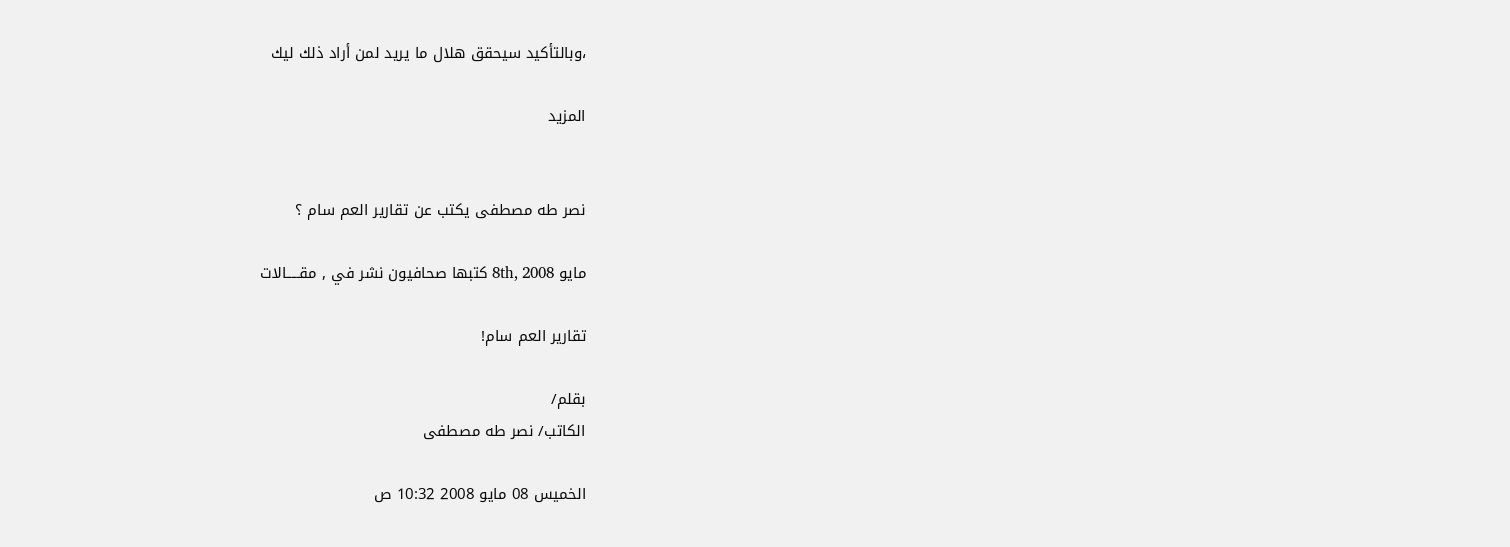،وبالتأكيد سيحقق هلال ما يريد لمن أراد ذلك ليك

المزيد


نصر طه مصطفى يكتب عن تقارير العم سام ؟

مايو 8th, 2008 كتبها صحافيون نشر في , مقـــــالات

تقارير العم سام!

بقلم/
الكاتب/ نصر طه مصطفى

الخميس 08 مايو 2008 10:32 ص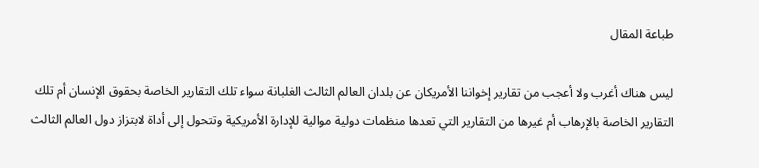طباعة المقال

ليس هناك أغرب ولا أعجب من تقارير إخواننا الأمريكان عن بلدان العالم الثالث الغلبانة سواء تلك التقارير الخاصة بحقوق الإنسان أم تلك التقارير الخاصة بالإرهاب أم غيرها من التقارير التي تعدها منظمات دولية موالية للإدارة الأمريكية وتتحول إلى أداة لابتزاز دول العالم الثالث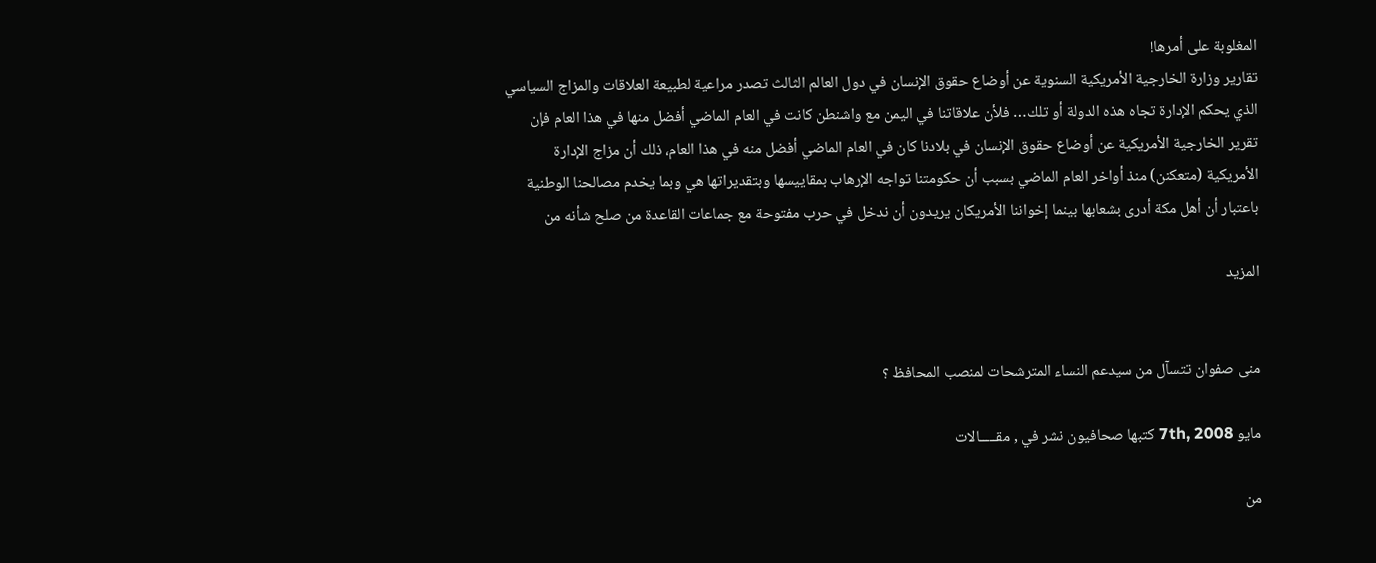المغلوبة على أمرها!
تقارير وزارة الخارجية الأمريكية السنوية عن أوضاع حقوق الإنسان في دول العالم الثالث تصدر مراعية لطبيعة العلاقات والمزاج السياسي الذي يحكم الإدارة تجاه هذه الدولة أو تلك… فلأن علاقاتنا في اليمن مع واشنطن كانت في العام الماضي أفضل منها في هذا العام فإن تقرير الخارجية الأمريكية عن أوضاع حقوق الإنسان في بلادنا كان في العام الماضي أفضل منه في هذا العام، ذلك أن مزاج الإدارة الأمريكية (متعكنن) منذ أواخر العام الماضي بسبب أن حكومتنا تواجه الإرهاب بمقاييسها وبتقديراتها هي وبما يخدم مصالحنا الوطنية باعتبار أن أهل مكة أدرى بشعابها بينما إخواننا الأمريكان يريدون أن ندخل في حرب مفتوحة مع جماعات القاعدة من صلح شأنه من

المزيد


منى صفوان تتسآل من سيدعم النساء المترشحات لمنصب المحافظ ؟

مايو 7th, 2008 كتبها صحافيون نشر في , مقـــــالات

من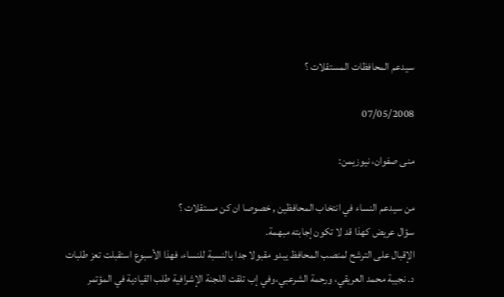سيدعم المحافظات المستقلات ؟

07/05/2008

منى صفوان، نيوزيمن:

من سيدعم النساء في انتخاب المحافظين , خصوصا ان كن مستقلات ؟
سؤال عريض كهذا قد لا تكون إجابته مبهمة.
الإقبال على الترشح لمنصب المحافظ يبدو مقبولا جدا بالنسبة للنساء، فهذا الأسبوع استقبلت تعز طلبات
د. نجيبة محمد العريقي، ورحمة الشرعبي،وفي إب تلقت اللجنة الإشرافية طلب القيادية في المؤتمر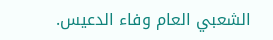الشعبي العام وفاء الدعيس.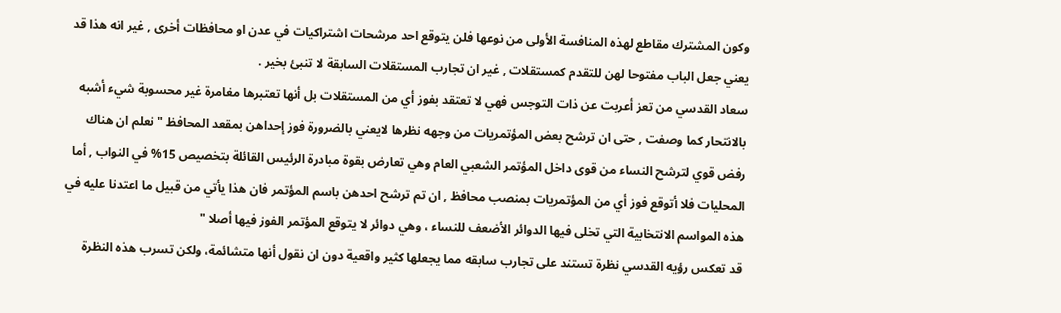وكون المشترك مقاطع لهذه المنافسة الأولى من نوعها فلن يتوقع احد مرشحات اشتراكيات في عدن او محافظات أخرى , غير انه هذا قد يعني جعل الباب مفتوحا لهن للتقدم كمستقلات , غير ان تجارب المستقلات السابقة لا تنبئ بخير .
سعاد القدسي من تعز أعربت عن ذات التوجس فهي لا تعتقد بفوز أي من المستقلات بل أنها تعتبرها مغامرة غير محسوبة شيء أشبه بالانتحار كما وصفت , حتى ان ترشح بعض المؤتمريات من وجهه نظرها لايعني بالضرورة فوز إحداهن بمقعد المحافظ " نعلم ان هناك رفض قوي لترشح النساء من قوى داخل المؤتمر الشعبي العام وهي تعارض بقوة مبادرة الرئيس القائلة بتخصيص 15% في النواب , أما المحليات فلا أتوقع فوز أي من المؤتمريات بمنصب محافظ , ان تم ترشح احدهن باسم المؤتمر فان هذا يأتي من قبيل ما اعتدنا عليه في هذه المواسم الانتخابية التي تخلى فيها الدوائر الأضعف للنساء ، وهي دوائر لا يتوقع المؤتمر الفوز فيها أصلا "
قد تعكس رؤيه القدسي نظرة تستند على تجارب سابقه مما يجعلها كثير واقعية دون ان نقول أنها متشائمة، ولكن تسرب هذه النظرة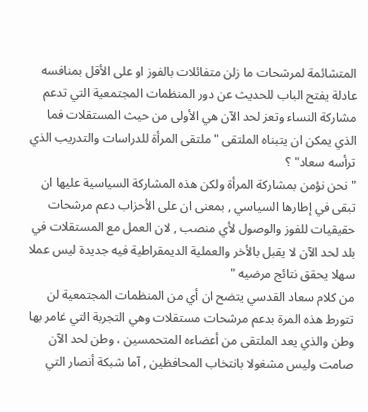المتشائمة لمرشحات ما زلن متفائلات بالفوز او على الأقل بمنافسه عادلة يفتح الباب للحديث عن دور المنظمات المجتمعية التي تدعم مشاركة النساء وتعز لحد الآن هي الأولى من حيث المستقلات فما الذي يمكن ان يتبناه الملتقى " ملتقى المرأة للدراسات والتدريب الذي ترأسه سعاد" ؟
" نحن نؤمن بمشاركة المرأة ولكن هذه المشاركة السياسية عليها ان تبقى في إطارها السياسي , بمعنى ان على الأحزاب دعم مرشحات حقيقيات للفوز والوصول لأي منصب , لان العمل مع المستقلات في بلد لحد الآن لا يقبل بالأخر والعملية الديمقراطية فيه جديدة ليس عملا سهلا يحقق نتائج مرضيه "
من كلام سعاد القدسي يتضح ان أي من المنظمات المجتمعية لن تتورط هذه المرة بدعم مرشحات مستقلات وهي التجربة التي غامر بها وطن والذي يعد الملتقى من أعضاءه المتحمسين ، وطن لحد الآن صامت وليس مشغولا بانتخاب المحافظين , آما شبكة أنصار التي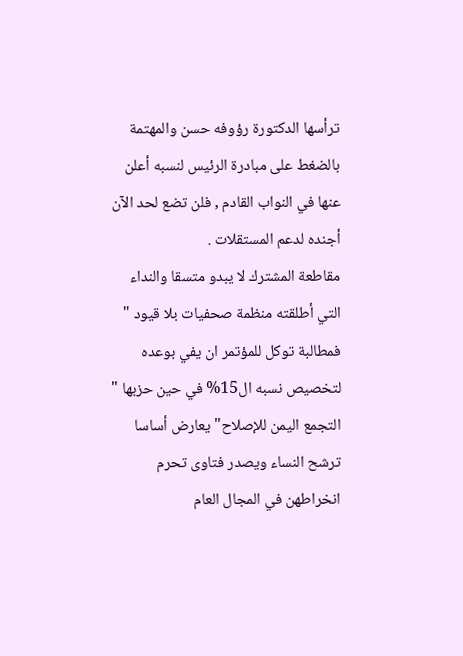ترأسها الدكتورة رؤوفه حسن والمهتمة بالضغط على مبادرة الرئيس لنسبه أعلن عنها في النواب القادم , فلن تضع لحد الآن أجنده لدعم المستقلات .
مقاطعة المشترك لا يبدو متسقا والنداء التي أطلقته منظمة صحفيات بلا قيود " فمطالبة توكل للمؤتمر ان يفي بوعده لتخصيص نسبه ال15% في حين حزبها " التجمع اليمن للإصلاح" يعارض أساسا ترشح النساء ويصدر فتاوى تحرم انخراطهن في المجال العام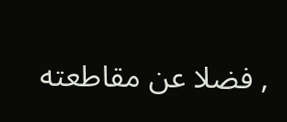, فضلا عن مقاطعته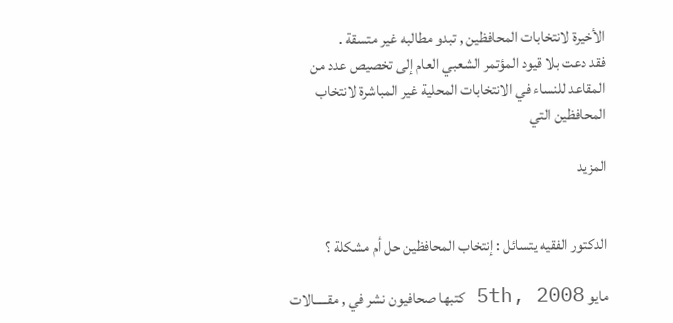الأخيرة لانتخابات المحافظين , تبدو مطالبه غير متسقة .
فقد دعت بلا قيود المؤتمر الشعبي العام إلى تخصيص عدد من المقاعد للنساء في الانتخابات المحلية غير المباشرة لانتخاب المحافظين التي

المزيد


الدكتور الفقيه يتسائل : إنتخاب المحافظين حل أم مشكلة ؟

مايو 5th, 2008 كتبها صحافيون نشر في , مقـــــالات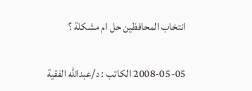انتخاب المحافظين حل ام مشكلة ؟

2008-05-05 الكاتب : د/عبدالله الفقية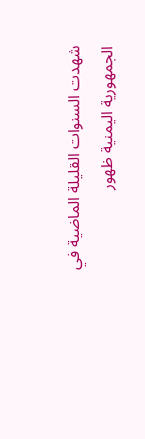شهدت السنوات القليلة الماضية في الجمهورية اليمنية ظهور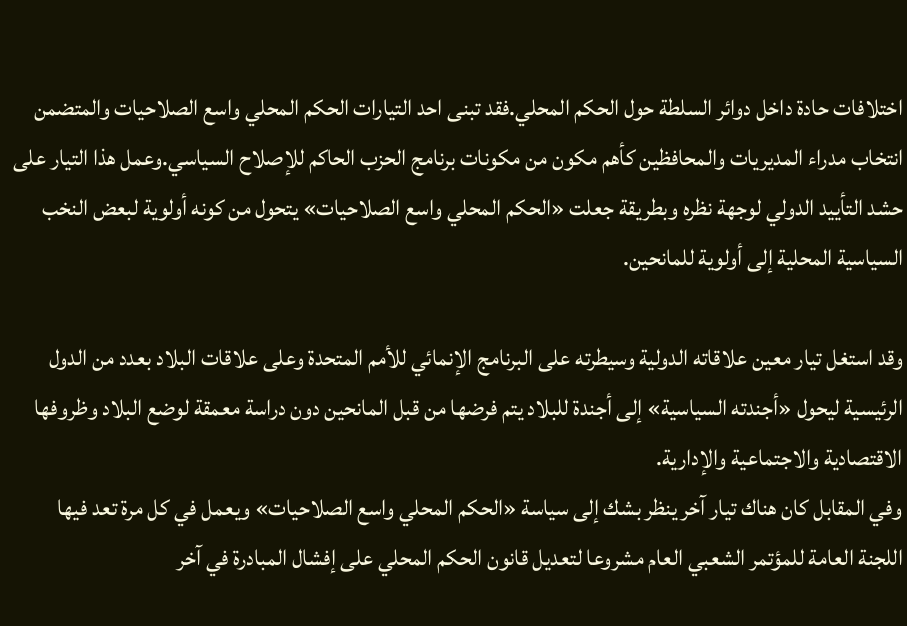اختلافات حادة داخل دوائر السلطة حول الحكم المحلي.فقد تبنى احد التيارات الحكم المحلي واسع الصلاحيات والمتضمن انتخاب مدراء المديريات والمحافظين كأهم مكون من مكونات برنامج الحزب الحاكم للإصلاح السياسي.وعمل هذا التيار على حشد التأييد الدولي لوجهة نظره وبطريقة جعلت «الحكم المحلي واسع الصلاحيات» يتحول من كونه أولوية لبعض النخب السياسية المحلية إلى أولوية للمانحين.

وقد استغل تيار معين علاقاته الدولية وسيطرته على البرنامج الإنمائي للأمم المتحدة وعلى علاقات البلاد بعدد من الدول الرئيسية ليحول «أجندته السياسية» إلى أجندة للبلاد يتم فرضها من قبل المانحين دون دراسة معمقة لوضع البلاد وظروفها الاقتصادية والاجتماعية والإدارية.
وفي المقابل كان هناك تيار آخر ينظر بشك إلى سياسة «الحكم المحلي واسع الصلاحيات» ويعمل في كل مرة تعد فيها اللجنة العامة للمؤتمر الشعبي العام مشروعا لتعديل قانون الحكم المحلي على إفشال المبادرة في آخر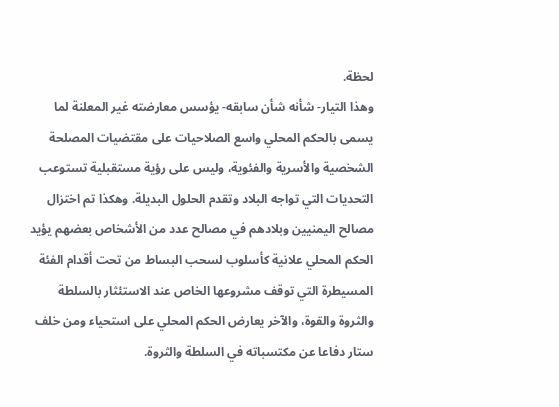لحظة.
وهذا التيار- شأنه شأن سابقه- يؤسس معارضته غير المعلنة لما يسمى بالحكم المحلي واسع الصلاحيات على مقتضيات المصلحة الشخصية والأسرية والفئوية، وليس على رؤية مستقبلية تستوعب التحديات التي تواجه البلاد وتقدم الحلول البديلة. وهكذا تم اختزال مصالح اليمنيين وبلادهم في مصالح عدد من الأشخاص بعضهم يؤيد الحكم المحلي علانية كأسلوب لسحب البساط من تحت أقدام الفئة المسيطرة التي توقف مشروعها الخاص عند الاستئثار بالسلطة والثروة والقوة، والآخر يعارض الحكم المحلي على استحياء ومن خلف ستار دفاعا عن مكتسباته في السلطة والثروة.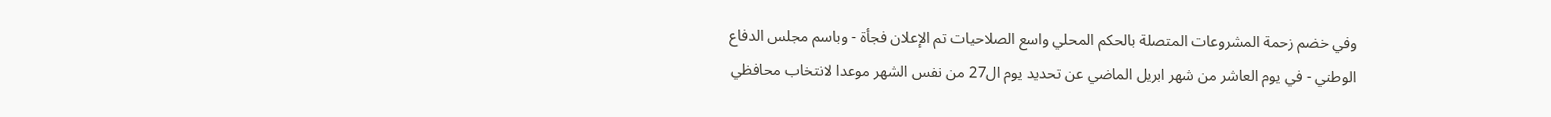وفي خضم زحمة المشروعات المتصلة بالحكم المحلي واسع الصلاحيات تم الإعلان فجأة - وباسم مجلس الدفاع الوطني - في يوم العاشر من شهر ابريل الماضي عن تحديد يوم ال27 من نفس الشهر موعدا لانتخاب محافظي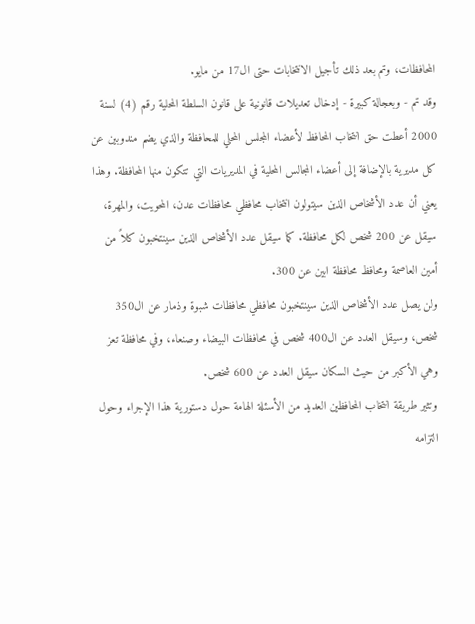المحافظات، وتم بعد ذلك تأجيل الانتخابات حتى ال17 من مايو.
وقد تم - وبعجالة كبيرة - إدخال تعديلات قانونية على قانون السلطة المحلية رقم (4) لسنة 2000 أعطت حق انتخاب المحافظ لأعضاء المجلس المحلي للمحافظة والذي يضم مندوبين عن كل مديرية بالإضافة إلى أعضاء المجالس المحلية في المديريات التي تتكون منها المحافظة. وهذا يعني أن عدد الأشخاص الذين سيتولون انتخاب محافظي محافظات عدن، المحويت، والمهرة، سيقل عن 200 شخص لكل محافظة. كما سيقل عدد الأشخاص الذين سينتخبون كلاً من أمين العاصمة ومحافظ محافظة ابين عن 300.
ولن يصل عدد الأشخاص الذين سينتخبون محافظي محافظات شبوة وذمار عن ال350 شخص، وسيقل العدد عن ال400 شخص في محافظات البيضاء وصنعاء، وفي محافظة تعز وهي الأكبر من حيث السكان سيقل العدد عن 600 شخص.
وتثير طريقة انتخاب المحافظين العديد من الأسئلة الهامة حول دستورية هذا الإجراء وحول التزامه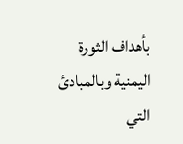بأهداف الثورة اليمنية وبالمبادئ التي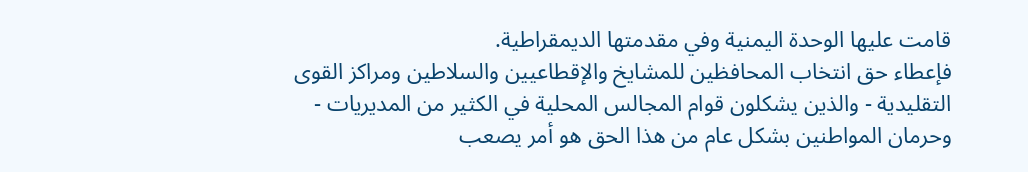قامت عليها الوحدة اليمنية وفي مقدمتها الديمقراطية.
فإعطاء حق انتخاب المحافظين للمشايخ والإقطاعيين والسلاطين ومراكز القوى التقليدية - والذين يشكلون قوام المجالس المحلية في الكثير من المديريات - وحرمان المواطنين بشكل عام من هذا الحق هو أمر يصعب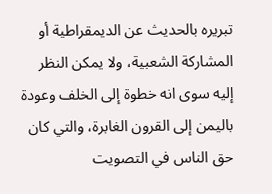تبريره بالحديث عن الديمقراطية أو المشاركة الشعبية، ولا يمكن النظر إليه سوى انه خطوة إلى الخلف وعودة باليمن إلى القرون الغابرة، والتي كان حق الناس في التصويت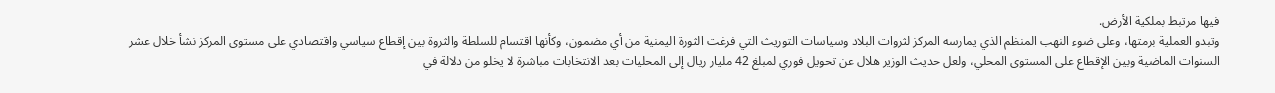فيها مرتبط بملكية الأرض.
وتبدو العملية برمتها، وعلى ضوء النهب المنظم الذي يمارسه المركز لثروات البلاد وسياسات التوريث التي فرغت الثورة اليمنية من أي مضمون، وكأنها اقتسام للسلطة والثروة بين إقطاع سياسي واقتصادي على مستوى المركز نشأ خلال عشر السنوات الماضية وبين الإقطاع على المستوى المحلي، ولعل حديث الوزير هلال عن تحويل فوري لمبلغ 42 مليار ريال إلى المحليات بعد الانتخابات مباشرة لا يخلو من دلالة في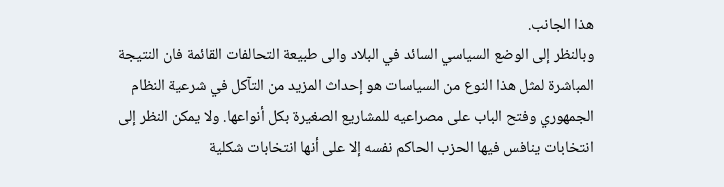هذا الجانب.
وبالنظر إلى الوضع السياسي السائد في البلاد والى طبيعة التحالفات القائمة فان النتيجة المباشرة لمثل هذا النوع من السياسات هو إحداث المزيد من التآكل في شرعية النظام الجمهوري وفتح الباب على مصراعيه للمشاريع الصغيرة بكل أنواعها. ولا يمكن النظر إلى انتخابات ينافس فيها الحزب الحاكم نفسه إلا على أنها انتخابات شكلية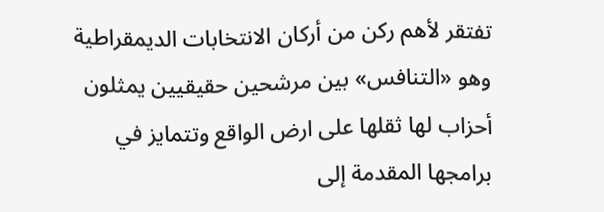تفتقر لأهم ركن من أركان الانتخابات الديمقراطية وهو «التنافس» بين مرشحين حقيقيين يمثلون أحزاب لها ثقلها على ارض الواقع وتتمايز في برامجها المقدمة إلى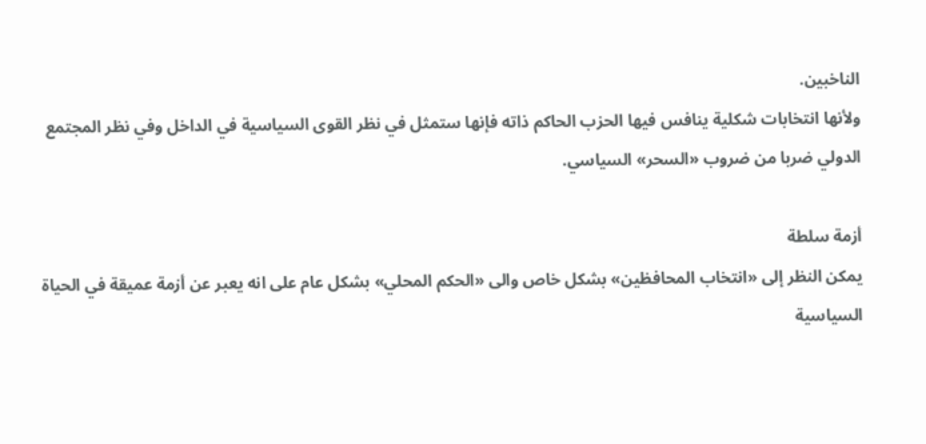الناخبين.
ولأنها انتخابات شكلية ينافس فيها الحزب الحاكم ذاته فإنها ستمثل في نظر القوى السياسية في الداخل وفي نظر المجتمع الدولي ضربا من ضروب «السحر» السياسي.

أزمة سلطة
يمكن النظر إلى «انتخاب المحافظين» بشكل خاص والى «الحكم المحلي» بشكل عام على انه يعبر عن أزمة عميقة في الحياة السياسية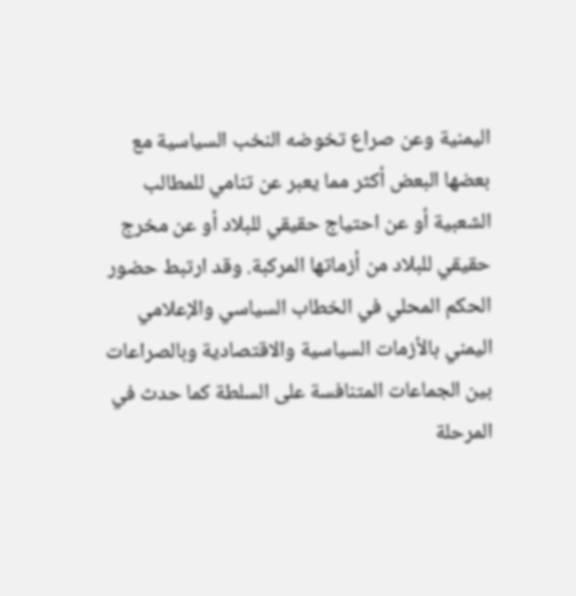اليمنية وعن صراع تخوضه النخب السياسية مع بعضها البعض أكثر مما يعبر عن تنامي للمطالب الشعبية أو عن احتياج حقيقي للبلاد أو عن مخرج حقيقي للبلاد من أزماتها المركبة. وقد ارتبط حضور الحكم المحلي في الخطاب السياسي والإعلامي اليمني بالأزمات السياسية والاقتصادية وبالصراعات بين الجماعات المتنافسة على السلطة كما حدث في المرحلة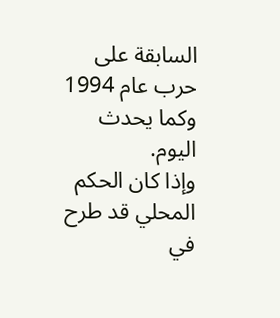السابقة على حرب عام 1994 وكما يحدث اليوم.
وإذا كان الحكم المحلي قد طرح في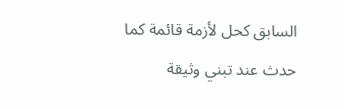السابق كحل لأزمة قائمة كما حدث عند تبني وثيقة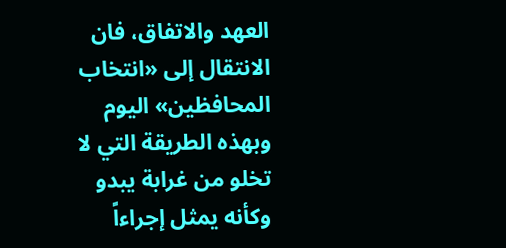العهد والاتفاق، فان الانتقال إلى «انتخاب المحافظين» اليوم وبهذه الطريقة التي لا تخلو من غرابة يبدو وكأنه يمثل إجراءاً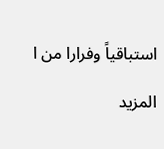استباقياً وفرارا من ا

المزيد